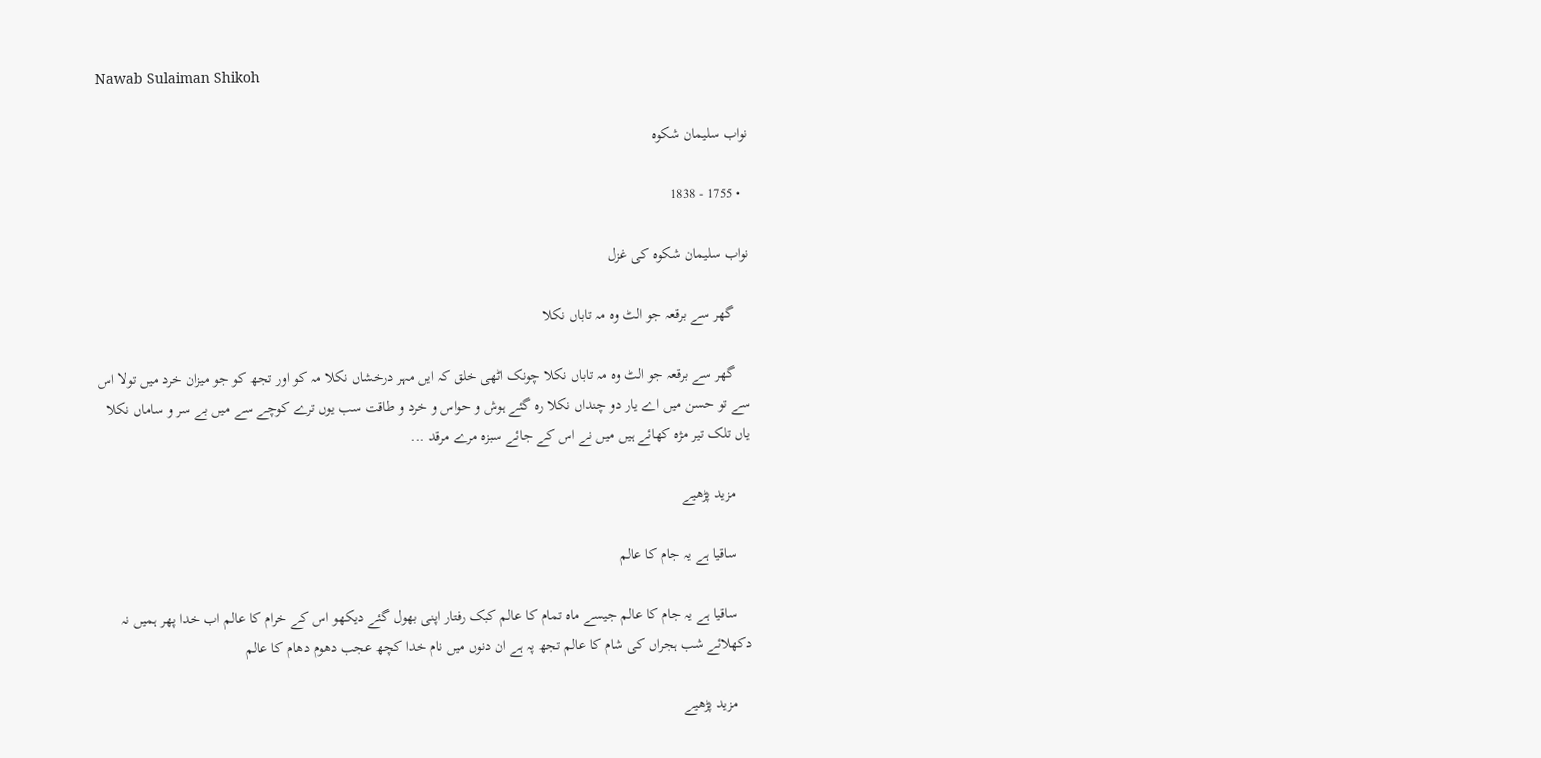Nawab Sulaiman Shikoh

نواب سلیمان شکوہ

  • 1755 - 1838

نواب سلیمان شکوہ کی غزل

    گھر سے برقعہ جو الٹ وہ مہ تاباں نکلا

    گھر سے برقعہ جو الٹ وہ مہ تاباں نکلا چونک اٹھی خلق کہ ایں مہر درخشاں نکلا مہ کو اور تجھ کو جو میزان خرد میں تولا اس سے تو حسن میں اے یار دو چنداں نکلا رہ گئے ہوش و حواس و خرد و طاقت سب یوں ترے کوچے سے میں بے سر و ساماں نکلا یاں تلک تیر مژہ کھائے ہیں میں نے اس کے جائے سبزہ مرے مرقد ...

    مزید پڑھیے

    ساقیا ہے یہ جام کا عالم

    ساقیا ہے یہ جام کا عالم جیسے ماہ تمام کا عالم کبک رفتار اپنی بھول گئے دیکھو اس کے خرام کا عالم اب خدا پھر ہمیں نہ دکھلائے شب ہجراں کی شام کا عالم تجھ پہ ہے ان دنوں میں نام خدا کچھ عجب دھوم دھام کا عالم

    مزید پڑھیے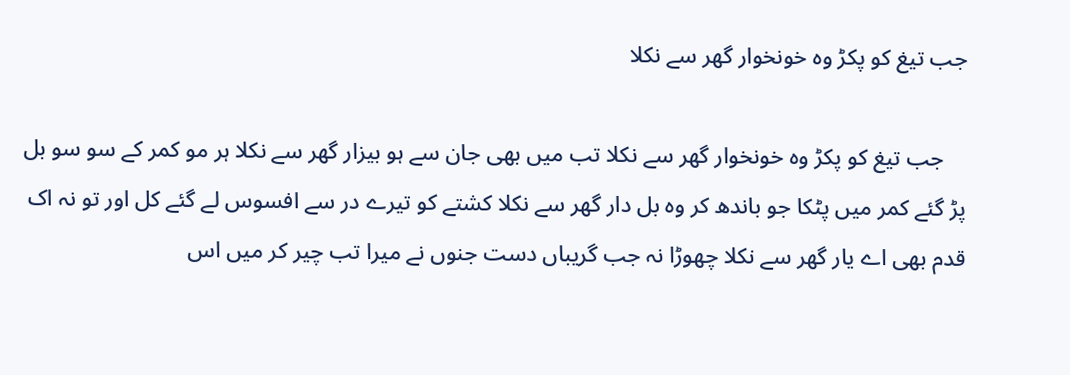جب تیغ کو پکڑ وہ خونخوار گھر سے نکلا

    جب تیغ کو پکڑ وہ خونخوار گھر سے نکلا تب میں بھی جان سے ہو بیزار گھر سے نکلا ہر مو کمر کے سو سو بل پڑ گئے کمر میں پٹکا جو باندھ کر وہ بل دار گھر سے نکلا کشتے کو تیرے در سے افسوس لے گئے کل اور تو نہ اک قدم بھی اے یار گھر سے نکلا چھوڑا نہ جب گریباں دست جنوں نے میرا تب چیر کر میں اس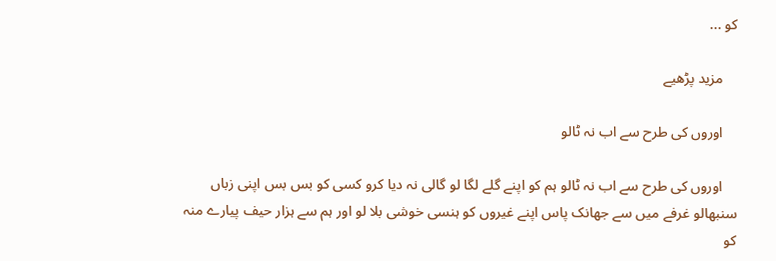کو ...

    مزید پڑھیے

    اوروں کی طرح سے اب نہ ٹالو

    اوروں کی طرح سے اب نہ ٹالو ہم کو اپنے گلے لگا لو گالی نہ دیا کرو کسی کو بس بس اپنی زباں سنبھالو غرفے میں سے جھانک پاس اپنے غیروں کو ہنسی خوشی بلا لو اور ہم سے ہزار حیف پیارے منہ کو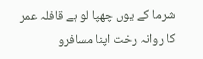شرما کے یوں چھپا لو ہے قافلہ عمر کا روانہ رخت اپنا مسافرو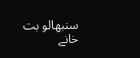سنبھالو بت خانے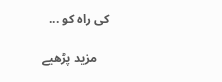کی راہ کو ...

    مزید پڑھیے